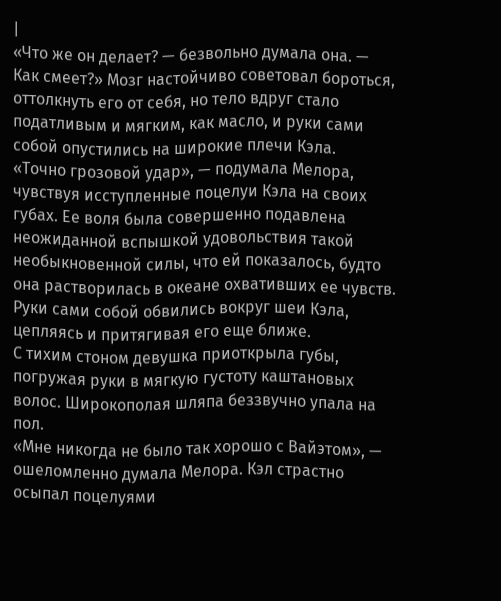|
«Что же он делает? — безвольно думала она. — Как смеет?» Мозг настойчиво советовал бороться, оттолкнуть его от себя, но тело вдруг стало податливым и мягким, как масло, и руки сами собой опустились на широкие плечи Кэла.
«Точно грозовой удар», — подумала Мелора, чувствуя исступленные поцелуи Кэла на своих губах. Ее воля была совершенно подавлена неожиданной вспышкой удовольствия такой необыкновенной силы, что ей показалось, будто она растворилась в океане охвативших ее чувств. Руки сами собой обвились вокруг шеи Кэла, цепляясь и притягивая его еще ближе.
С тихим стоном девушка приоткрыла губы, погружая руки в мягкую густоту каштановых волос. Широкополая шляпа беззвучно упала на пол.
«Мне никогда не было так хорошо с Вайэтом», — ошеломленно думала Мелора. Кэл страстно осыпал поцелуями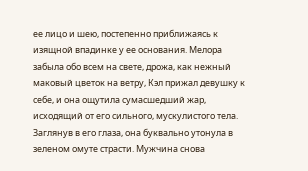ее лицо и шею, постепенно приближаясь к изящной впадинке у ее основания. Мелора забыла обо всем на свете, дрожа, как нежный маковый цветок на ветру, Кэл прижал девушку к себе, и она ощутила сумасшедший жар, исходящий от его сильного, мускулистого тела.
Заглянув в его глаза, она буквально утонула в зеленом омуте страсти. Мужчина снова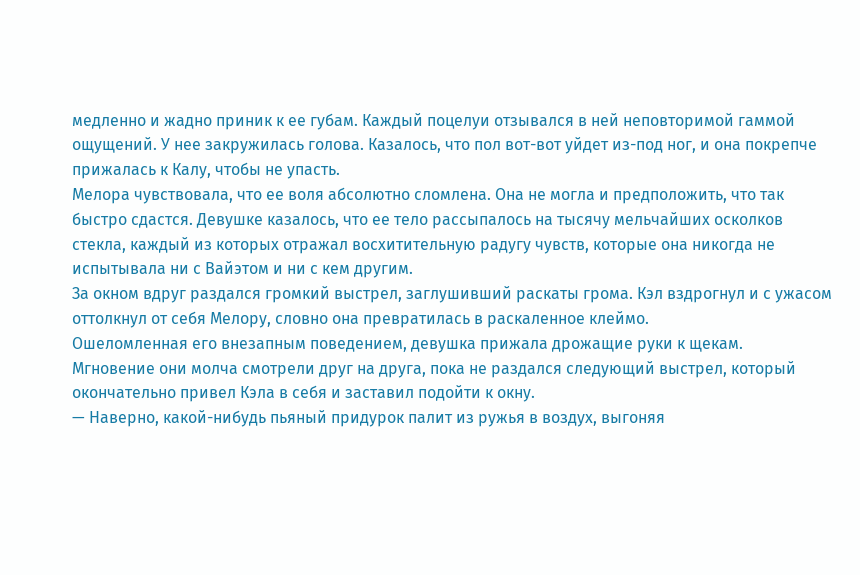медленно и жадно приник к ее губам. Каждый поцелуи отзывался в ней неповторимой гаммой ощущений. У нее закружилась голова. Казалось, что пол вот-вот уйдет из-под ног, и она покрепче прижалась к Калу, чтобы не упасть.
Мелора чувствовала, что ее воля абсолютно сломлена. Она не могла и предположить, что так быстро сдастся. Девушке казалось, что ее тело рассыпалось на тысячу мельчайших осколков стекла, каждый из которых отражал восхитительную радугу чувств, которые она никогда не испытывала ни с Вайэтом и ни с кем другим.
За окном вдруг раздался громкий выстрел, заглушивший раскаты грома. Кэл вздрогнул и с ужасом оттолкнул от себя Мелору, словно она превратилась в раскаленное клеймо.
Ошеломленная его внезапным поведением, девушка прижала дрожащие руки к щекам.
Мгновение они молча смотрели друг на друга, пока не раздался следующий выстрел, который окончательно привел Кэла в себя и заставил подойти к окну.
— Наверно, какой-нибудь пьяный придурок палит из ружья в воздух, выгоняя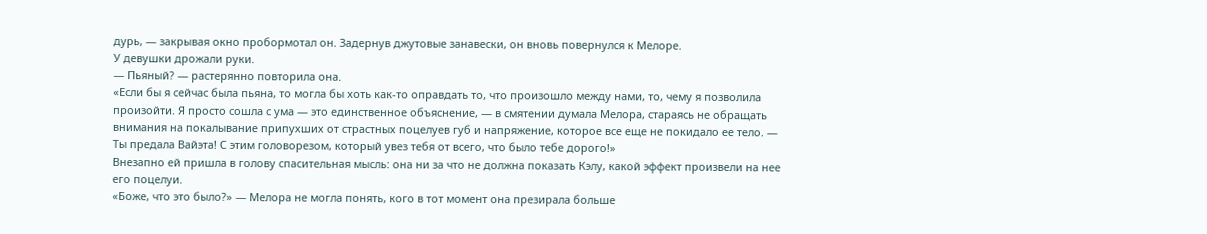дурь, — закрывая окно пробормотал он. Задернув джутовые занавески, он вновь повернулся к Мелоре.
У девушки дрожали руки.
— Пьяный? — растерянно повторила она.
«Если бы я сейчас была пьяна, то могла бы хоть как-то оправдать то, что произошло между нами, то, чему я позволила произойти. Я просто сошла с ума — это единственное объяснение, — в смятении думала Мелора, стараясь не обращать внимания на покалывание припухших от страстных поцелуев губ и напряжение, которое все еще не покидало ее тело. — Ты предала Вайэта! С этим головорезом, который увез тебя от всего, что было тебе дорого!»
Внезапно ей пришла в голову спасительная мысль: она ни за что не должна показать Кэлу, какой эффект произвели на нее его поцелуи.
«Боже, что это было?» — Мелора не могла понять, кого в тот момент она презирала больше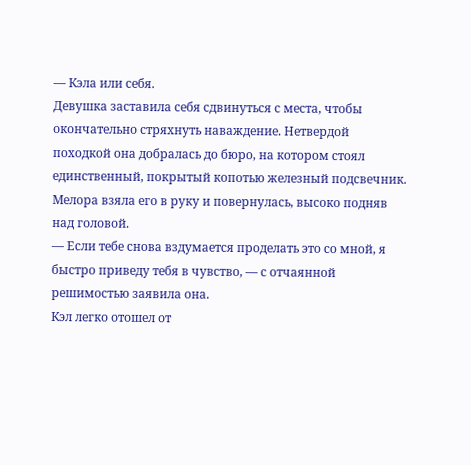— Кэла или себя.
Девушка заставила себя сдвинуться с места, чтобы окончательно стряхнуть наваждение. Нетвердой походкой она добралась до бюро, на котором стоял единственный, покрытый копотью железный подсвечник. Мелора взяла его в руку и повернулась, высоко подняв над головой.
— Если тебе снова вздумается проделать это со мной, я быстро приведу тебя в чувство, — с отчаянной решимостью заявила она.
Кэл легко отошел от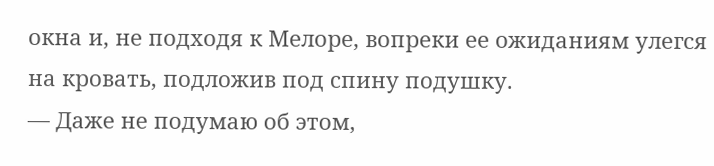окна и, не подходя к Мелоре, вопреки ее ожиданиям улегся на кровать, подложив под спину подушку.
— Даже не подумаю об этом,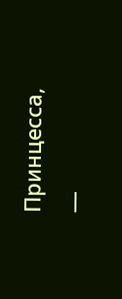Принцесса, —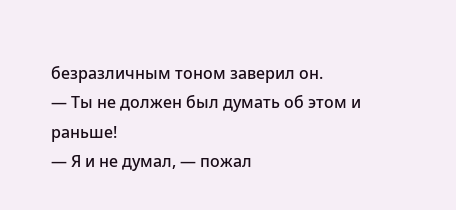безразличным тоном заверил он.
— Ты не должен был думать об этом и раньше!
— Я и не думал, — пожал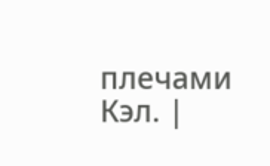плечами Кэл. |